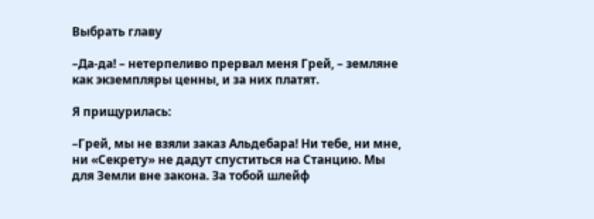Выбрать главу

–Да-да! – нетерпеливо прервал меня Грей, – земляне как экземпляры ценны, и за них платят.

Я прищурилась:

–Грей, мы не взяли заказ Альдебара! Ни тебе, ни мне, ни «Секрету» не дадут спуститься на Станцию. Мы для Земли вне закона. За тобой шлейф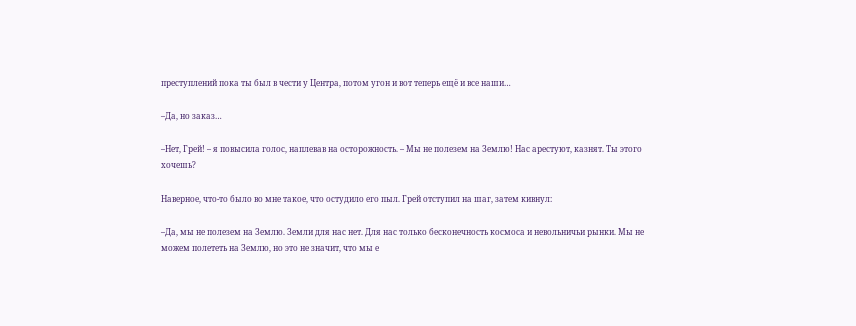преступлений пока ты был в чести у Центра, потом угон и вот теперь ещё и все наши…

–Да, но заказ…

–Нет, Грей! – я повысила голос, наплевав на осторожность. – Мы не полезем на Землю! Нас арестуют, казнят. Ты этого хочешь?

Наверное, что-то было во мне такое, что остудило его пыл. Грей отступил на шаг, затем кивнул:

–Да, мы не полезем на Землю. Земли для нас нет. Для нас только бесконечность космоса и невольничьи рынки. Мы не можем полететь на Землю, но это не значит, что мы е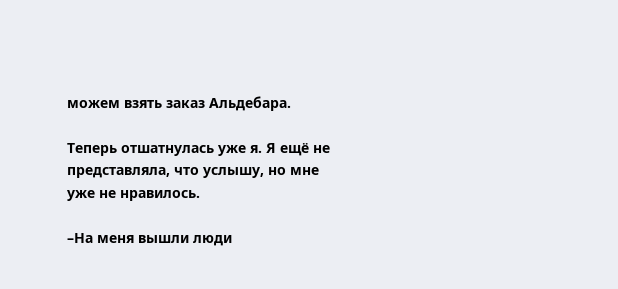можем взять заказ Альдебара.

Теперь отшатнулась уже я. Я ещё не представляла, что услышу, но мне уже не нравилось.

–На меня вышли люди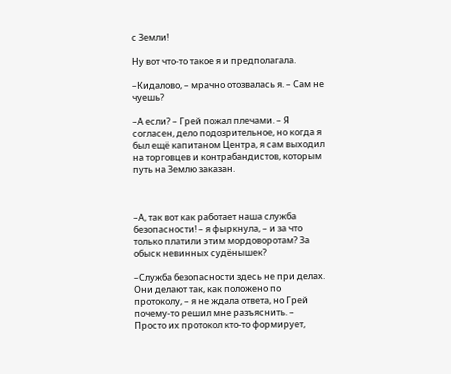с Земли!

Ну вот что-то такое я и предполагала.

–Кидалово, – мрачно отозвалась я. – Сам не чуешь?

–А если? – Грей пожал плечами. – Я согласен, дело подозрительное, но когда я был ещё капитаном Центра, я сам выходил на торговцев и контрабандистов, которым путь на Землю заказан.



–А, так вот как работает наша служба безопасности! – я фыркнула, – и за что только платили этим мордоворотам? За обыск невинных судёнышек?

–Служба безопасности здесь не при делах. Они делают так, как положено по протоколу, – я не ждала ответа, но Грей почему-то решил мне разъяснить. – Просто их протокол кто-то формирует,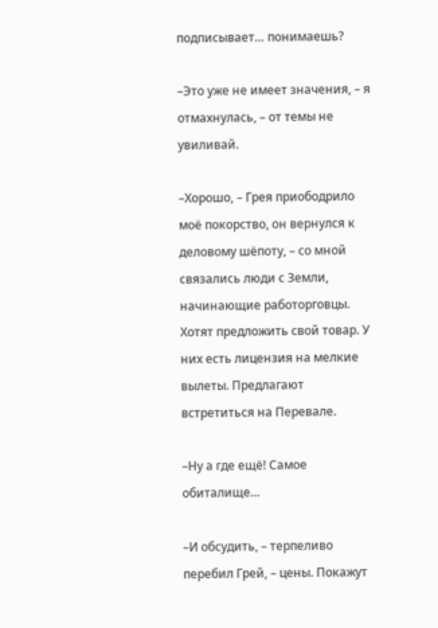подписывает… понимаешь?

–Это уже не имеет значения, – я отмахнулась, – от темы не увиливай.

–Хорошо, – Грея приободрило моё покорство, он вернулся к деловому шёпоту, – со мной связались люди с Земли, начинающие работорговцы. Хотят предложить свой товар. У них есть лицензия на мелкие вылеты. Предлагают встретиться на Перевале.

–Ну а где ещё! Самое обиталище…

–И обсудить, – терпеливо перебил Грей, – цены. Покажут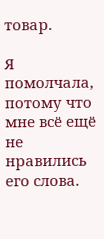товар.

Я помолчала, потому что мне всё ещё не нравились его слова.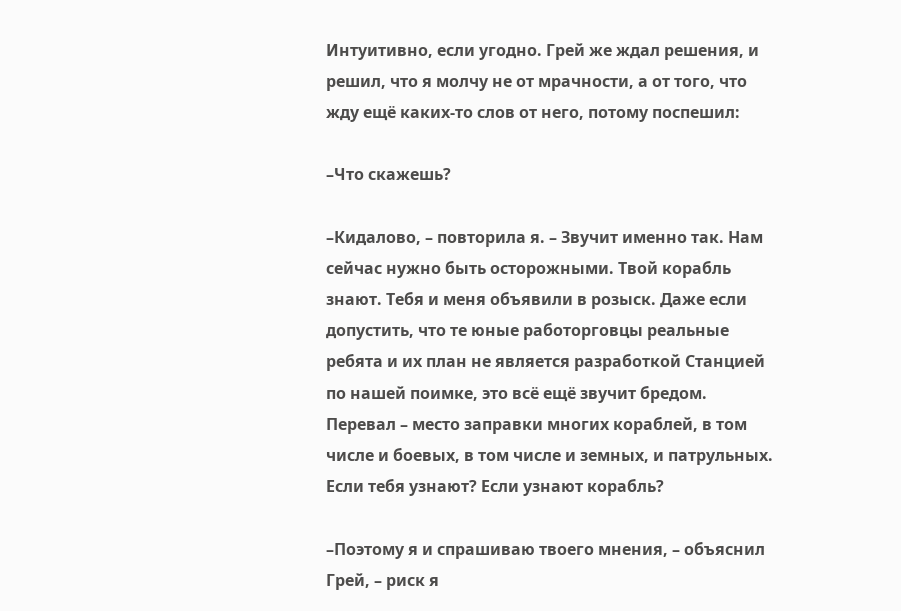Интуитивно, если угодно. Грей же ждал решения, и решил, что я молчу не от мрачности, а от того, что жду ещё каких-то слов от него, потому поспешил:

–Что скажешь?

–Кидалово, – повторила я. – Звучит именно так. Нам сейчас нужно быть осторожными. Твой корабль знают. Тебя и меня объявили в розыск. Даже если допустить, что те юные работорговцы реальные ребята и их план не является разработкой Станцией по нашей поимке, это всё ещё звучит бредом. Перевал – место заправки многих кораблей, в том числе и боевых, в том числе и земных, и патрульных. Если тебя узнают? Если узнают корабль?

–Поэтому я и спрашиваю твоего мнения, – объяснил Грей, – риск я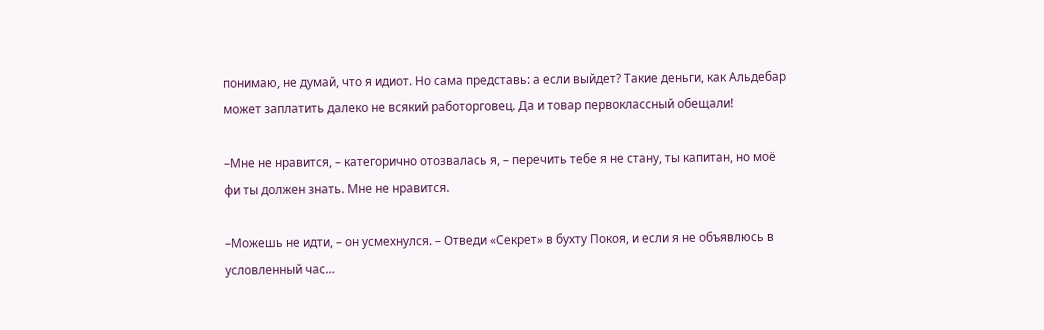понимаю, не думай, что я идиот. Но сама представь: а если выйдет? Такие деньги, как Альдебар может заплатить далеко не всякий работорговец. Да и товар первоклассный обещали!

–Мне не нравится, – категорично отозвалась я, – перечить тебе я не стану, ты капитан, но моё фи ты должен знать. Мне не нравится.

–Можешь не идти, – он усмехнулся. – Отведи «Секрет» в бухту Покоя, и если я не объявлюсь в условленный час…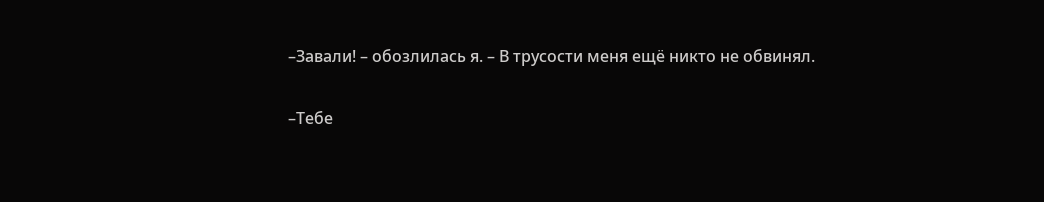–Завали! – обозлилась я. – В трусости меня ещё никто не обвинял.

–Тебе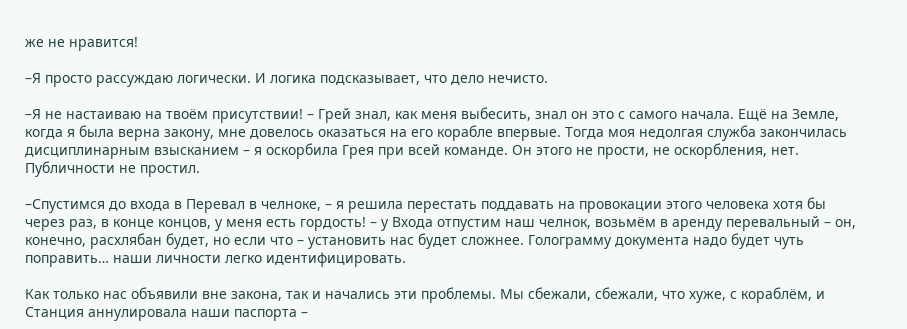же не нравится!

–Я просто рассуждаю логически. И логика подсказывает, что дело нечисто.

–Я не настаиваю на твоём присутствии! – Грей знал, как меня выбесить, знал он это с самого начала. Ещё на Земле, когда я была верна закону, мне довелось оказаться на его корабле впервые. Тогда моя недолгая служба закончилась дисциплинарным взысканием – я оскорбила Грея при всей команде. Он этого не прости, не оскорбления, нет. Публичности не простил.

–Спустимся до входа в Перевал в челноке, – я решила перестать поддавать на провокации этого человека хотя бы через раз, в конце концов, у меня есть гордость! – у Входа отпустим наш челнок, возьмём в аренду перевальный – он, конечно, расхлябан будет, но если что – установить нас будет сложнее. Голограмму документа надо будет чуть поправить… наши личности легко идентифицировать.

Как только нас объявили вне закона, так и начались эти проблемы. Мы сбежали, сбежали, что хуже, с кораблём, и Станция аннулировала наши паспорта –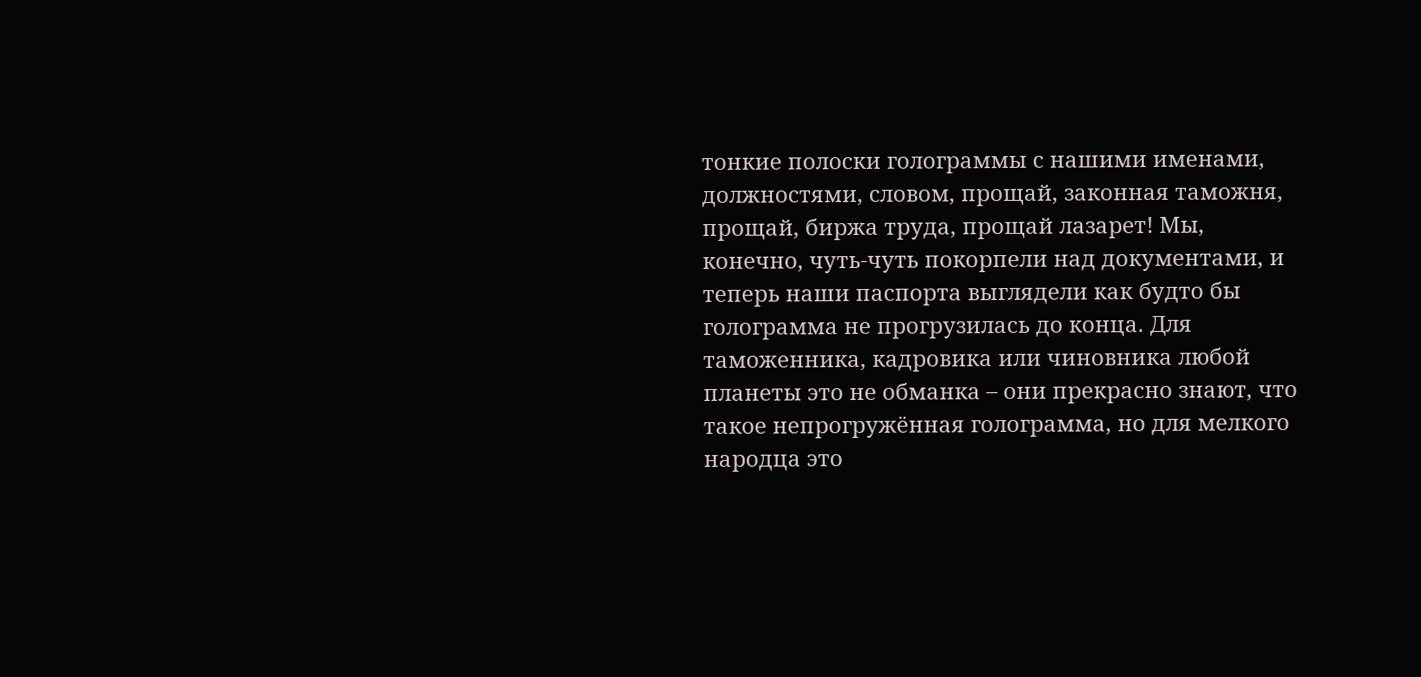тонкие полоски голограммы с нашими именами, должностями, словом, прощай, законная таможня, прощай, биржа труда, прощай лазарет! Мы, конечно, чуть-чуть покорпели над документами, и теперь наши паспорта выглядели как будто бы голограмма не прогрузилась до конца. Для таможенника, кадровика или чиновника любой планеты это не обманка – они прекрасно знают, что такое непрогружённая голограмма, но для мелкого народца это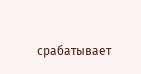срабатывает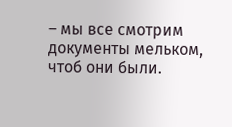– мы все смотрим документы мельком, чтоб они были.